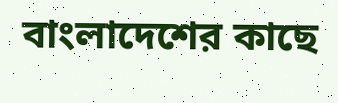বাংলাদেশের কাছে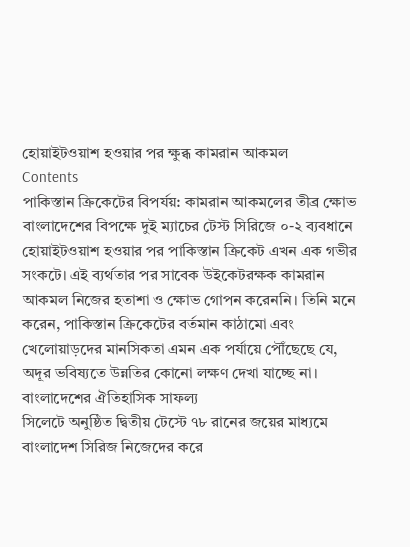হোয়াইটওয়াশ হওয়ার পর ক্ষুব্ধ কামরান আকমল
Contents
পাকিস্তান ক্রিকেটের বিপর্যয়: কামরান আকমলের তীব্র ক্ষোভ
বাংলাদেশের বিপক্ষে দুই ম্যাচের টেস্ট সিরিজে ০-২ ব্যবধানে হোয়াইটওয়াশ হওয়ার পর পাকিস্তান ক্রিকেট এখন এক গভীর সংকটে। এই ব্যর্থতার পর সাবেক উইকেটরক্ষক কামরান আকমল নিজের হতাশা ও ক্ষোভ গোপন করেননি। তিনি মনে করেন, পাকিস্তান ক্রিকেটের বর্তমান কাঠামো এবং খেলোয়াড়দের মানসিকতা এমন এক পর্যায়ে পৌঁছেছে যে, অদূর ভবিষ্যতে উন্নতির কোনো লক্ষণ দেখা যাচ্ছে না।
বাংলাদেশের ঐতিহাসিক সাফল্য
সিলেটে অনুষ্ঠিত দ্বিতীয় টেস্টে ৭৮ রানের জয়ের মাধ্যমে বাংলাদেশ সিরিজ নিজেদের করে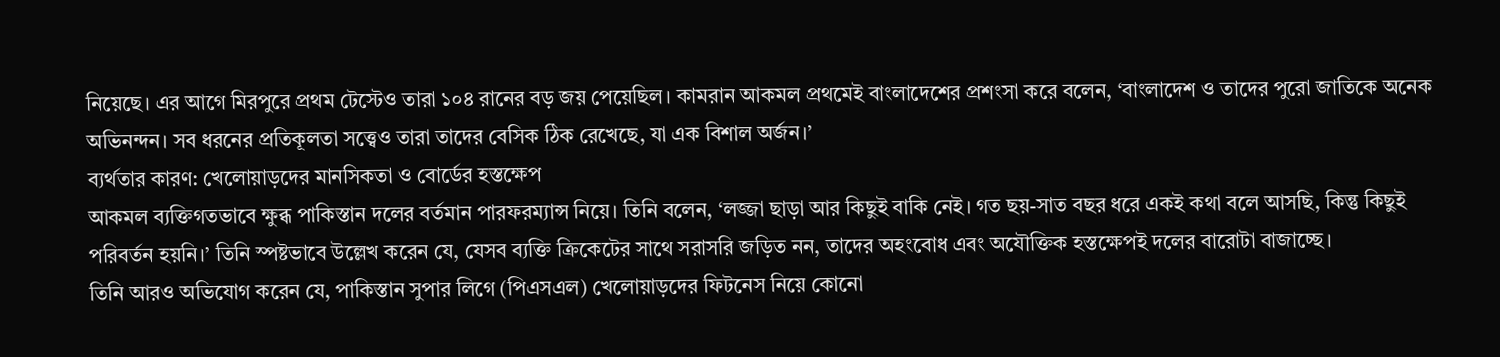নিয়েছে। এর আগে মিরপুরে প্রথম টেস্টেও তারা ১০৪ রানের বড় জয় পেয়েছিল। কামরান আকমল প্রথমেই বাংলাদেশের প্রশংসা করে বলেন, ‘বাংলাদেশ ও তাদের পুরো জাতিকে অনেক অভিনন্দন। সব ধরনের প্রতিকূলতা সত্ত্বেও তারা তাদের বেসিক ঠিক রেখেছে, যা এক বিশাল অর্জন।’
ব্যর্থতার কারণ: খেলোয়াড়দের মানসিকতা ও বোর্ডের হস্তক্ষেপ
আকমল ব্যক্তিগতভাবে ক্ষুব্ধ পাকিস্তান দলের বর্তমান পারফরম্যান্স নিয়ে। তিনি বলেন, ‘লজ্জা ছাড়া আর কিছুই বাকি নেই। গত ছয়-সাত বছর ধরে একই কথা বলে আসছি, কিন্তু কিছুই পরিবর্তন হয়নি।’ তিনি স্পষ্টভাবে উল্লেখ করেন যে, যেসব ব্যক্তি ক্রিকেটের সাথে সরাসরি জড়িত নন, তাদের অহংবোধ এবং অযৌক্তিক হস্তক্ষেপই দলের বারোটা বাজাচ্ছে।
তিনি আরও অভিযোগ করেন যে, পাকিস্তান সুপার লিগে (পিএসএল) খেলোয়াড়দের ফিটনেস নিয়ে কোনো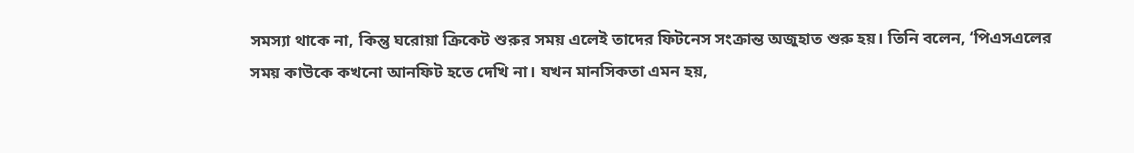সমস্যা থাকে না, কিন্তু ঘরোয়া ক্রিকেট শুরুর সময় এলেই তাদের ফিটনেস সংক্রান্ত অজুহাত শুরু হয়। তিনি বলেন, ‘পিএসএলের সময় কাউকে কখনো আনফিট হতে দেখি না। যখন মানসিকতা এমন হয়,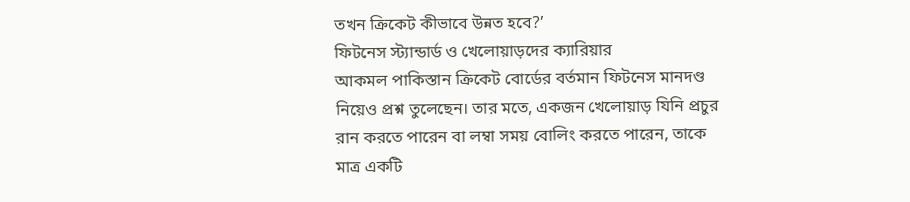তখন ক্রিকেট কীভাবে উন্নত হবে?’
ফিটনেস স্ট্যান্ডার্ড ও খেলোয়াড়দের ক্যারিয়ার
আকমল পাকিস্তান ক্রিকেট বোর্ডের বর্তমান ফিটনেস মানদণ্ড নিয়েও প্রশ্ন তুলেছেন। তার মতে, একজন খেলোয়াড় যিনি প্রচুর রান করতে পারেন বা লম্বা সময় বোলিং করতে পারেন, তাকে মাত্র একটি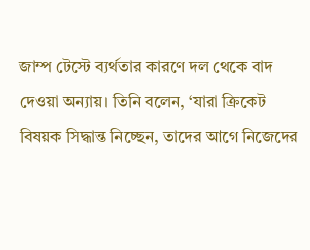জাম্প টেস্টে ব্যর্থতার কারণে দল থেকে বাদ দেওয়া অন্যায়। তিনি বলেন, ‘যারা ক্রিকেট বিষয়ক সিদ্ধান্ত নিচ্ছেন, তাদের আগে নিজেদের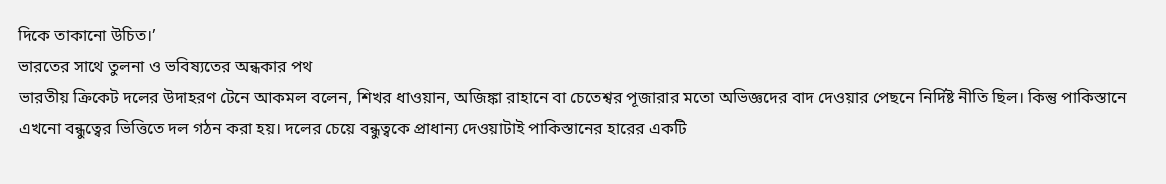দিকে তাকানো উচিত।’
ভারতের সাথে তুলনা ও ভবিষ্যতের অন্ধকার পথ
ভারতীয় ক্রিকেট দলের উদাহরণ টেনে আকমল বলেন, শিখর ধাওয়ান, অজিঙ্কা রাহানে বা চেতেশ্বর পূজারার মতো অভিজ্ঞদের বাদ দেওয়ার পেছনে নির্দিষ্ট নীতি ছিল। কিন্তু পাকিস্তানে এখনো বন্ধুত্বের ভিত্তিতে দল গঠন করা হয়। দলের চেয়ে বন্ধুত্বকে প্রাধান্য দেওয়াটাই পাকিস্তানের হারের একটি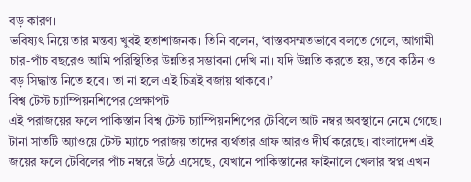বড় কারণ।
ভবিষ্যৎ নিয়ে তার মন্তব্য খুবই হতাশাজনক। তিনি বলেন, ‘বাস্তবসম্মতভাবে বলতে গেলে, আগামী চার-পাঁচ বছরেও আমি পরিস্থিতির উন্নতির সম্ভাবনা দেখি না। যদি উন্নতি করতে হয়, তবে কঠিন ও বড় সিদ্ধান্ত নিতে হবে। তা না হলে এই চিত্রই বজায় থাকবে।’
বিশ্ব টেস্ট চ্যাম্পিয়নশিপের প্রেক্ষাপট
এই পরাজয়ের ফলে পাকিস্তান বিশ্ব টেস্ট চ্যাম্পিয়নশিপের টেবিলে আট নম্বর অবস্থানে নেমে গেছে। টানা সাতটি অ্যাওয়ে টেস্ট ম্যাচে পরাজয় তাদের ব্যর্থতার গ্রাফ আরও দীর্ঘ করেছে। বাংলাদেশ এই জয়ের ফলে টেবিলের পাঁচ নম্বরে উঠে এসেছে, যেখানে পাকিস্তানের ফাইনালে খেলার স্বপ্ন এখন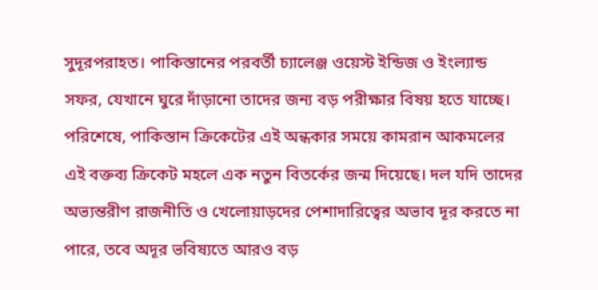সুদূরপরাহত। পাকিস্তানের পরবর্তী চ্যালেঞ্জ ওয়েস্ট ইন্ডিজ ও ইংল্যান্ড সফর, যেখানে ঘুরে দাঁড়ানো তাদের জন্য বড় পরীক্ষার বিষয় হতে যাচ্ছে।
পরিশেষে, পাকিস্তান ক্রিকেটের এই অন্ধকার সময়ে কামরান আকমলের এই বক্তব্য ক্রিকেট মহলে এক নতুন বিতর্কের জন্ম দিয়েছে। দল যদি তাদের অভ্যন্তরীণ রাজনীতি ও খেলোয়াড়দের পেশাদারিত্বের অভাব দূর করতে না পারে, তবে অদূর ভবিষ্যতে আরও বড়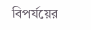বিপর্যয়ের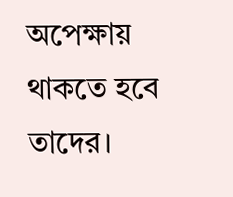অপেক্ষায় থাকতে হবে তাদের।